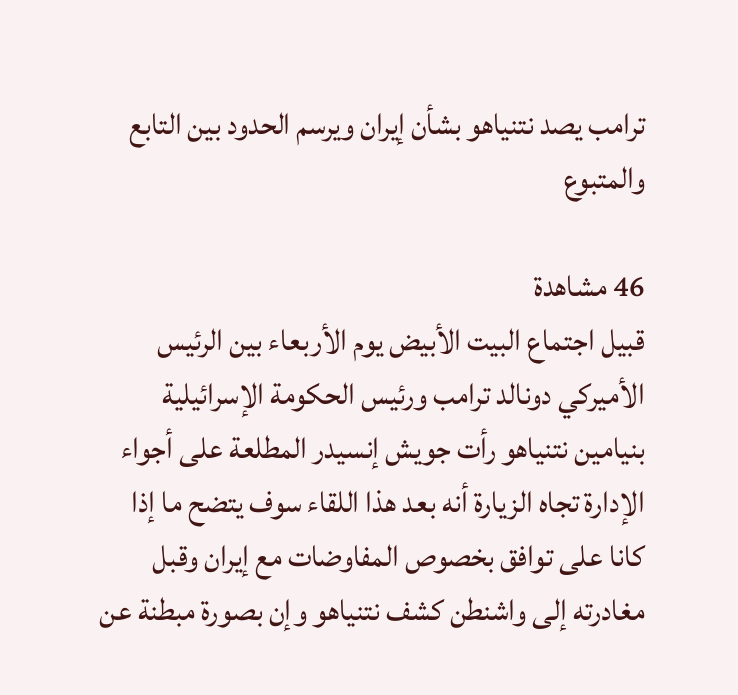ترامب يصد نتنياهو بشأن إيران ويرسم الحدود بين التابع والمتبوع

46 مشاهدة
قبيل اجتماع البيت الأبيض يوم الأربعاء بين الرئيس الأميركي دونالد ترامب ورئيس الحكومة الإسرائيلية بنيامين نتنياهو رأت جويش إنسيدر المطلعة على أجواء الإدارة تجاه الزيارة أنه بعد هذا اللقاء سوف يتضح ما إذا كانا على توافق بخصوص المفاوضات مع إيران وقبل مغادرته إلى واشنطن كشف نتنياهو وإن بصورة مبطنة عن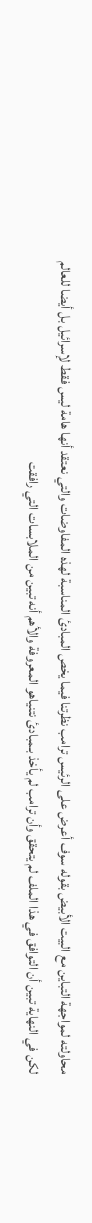محاولته لمواجهة التباين مع البيت الأبيض بقوله سوف أعرض على الرئيس ترامب نظرتنا فيما يخص المبادئ المناسبة لهذه المفاوضات والتي نعتقد أنها هامة ليس فقط لإسرائيل بل أيضا للعالم لكن في النهاية تبين أن التوافق في هذا الملف لم يتحقق وأن ترامب لم يأخذ بـمبادئ نتنياهو المعروفة والأهم أنه تبين من الملابسات التي رافقت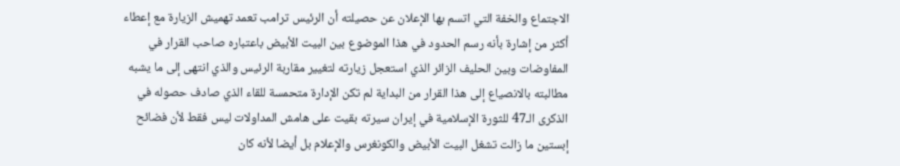الاجتماع والخفة التي اتسم بها الإعلان عن حصيلته أن الرئيس ترامب تعمد تهميش الزيارة مع إعطاء أكثر من إشارة بأنه رسم الحدود في هذا الموضوع بين البيت الأبيض باعتباره صاحب القرار في المفاوضات وبين الحليف الزائر الذي استعجل زيارته لتغيير مقاربة الرئيس والذي انتهى إلى ما يشبه مطالبته بالانصياع إلى هذا القرار من البداية لم تكن الإدارة متحمسة للقاء الذي صادف حصوله في الذكرى الـ47 للثورة الإسلامية في إيران سيرته بقيت على هامش المداولات ليس فقط لأن فضائح إبستين ما زالت تشغل البيت الأبيض والكونغرس والإعلام بل أيضا لأنه كان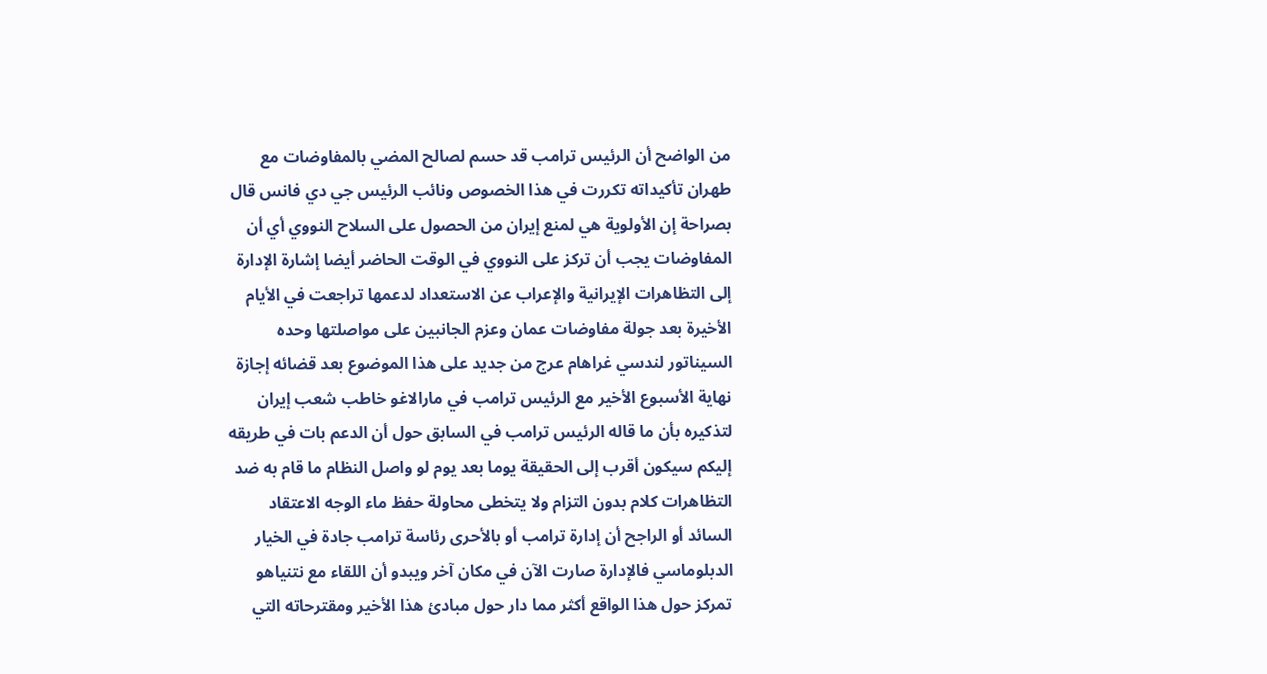من الواضح أن الرئيس ترامب قد حسم لصالح المضي بالمفاوضات مع طهران تأكيداته تكررت في هذا الخصوص ونائب الرئيس جي دي فانس قال بصراحة إن الأولوية هي لمنع إيران من الحصول على السلاح النووي أي أن المفاوضات يجب أن تركز على النووي في الوقت الحاضر أيضا إشارة الإدارة إلى التظاهرات الإيرانية والإعراب عن الاستعداد لدعمها تراجعت في الأيام الأخيرة بعد جولة مفاوضات عمان وعزم الجانبين على مواصلتها وحده السيناتور لندسي غراهام عرج من جديد على هذا الموضوع بعد قضائه إجازة نهاية الأسبوع الأخير مع الرئيس ترامب في مارالاغو خاطب شعب إيران لتذكيره بأن ما قاله الرئيس ترامب في السابق حول أن الدعم بات في طريقه إليكم سيكون أقرب إلى الحقيقة يوما بعد يوم لو واصل النظام ما قام به ضد التظاهرات كلام بدون التزام ولا يتخطى محاولة حفظ ماء الوجه الاعتقاد السائد أو الراجح أن إدارة ترامب أو بالأحرى رئاسة ترامب جادة في الخيار الدبلوماسي فالإدارة صارت الآن في مكان آخر ويبدو أن اللقاء مع نتنياهو تمركز حول هذا الواقع أكثر مما دار حول مبادئ هذا الأخير ومقترحاته التي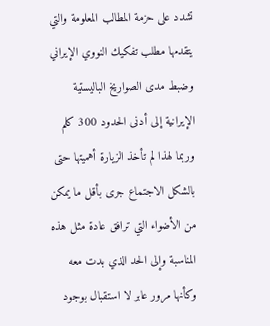تشدد على حزمة المطالب المعلومة والتي يتقدمها مطلب تفكيك النووي الإيراني وضبط مدى الصواريخ الباليستية الإيرانية إلى أدنى الحدود 300 كلم وربما لهذا لم تأخذ الزيارة أهميتها حتى بالشكل الاجتماع جرى بأقل ما يمكن من الأضواء التي ترافق عادة مثل هذه المناسبة وإلى الحد الذي بدت معه وكأنها مرور عابر لا استقبال بوجود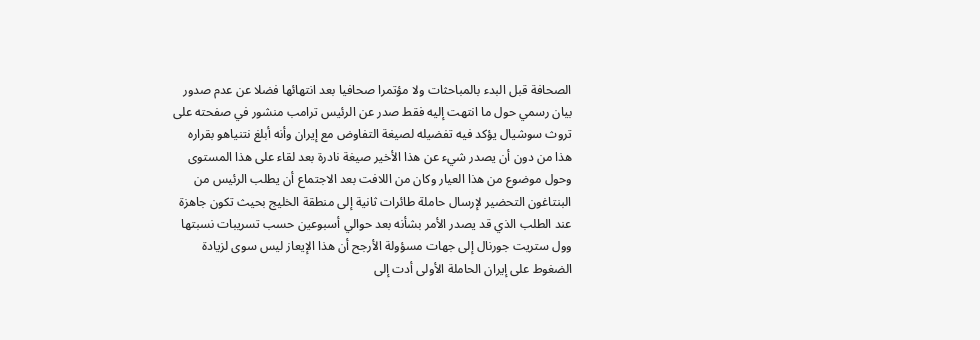الصحافة قبل البدء بالمباحثات ولا مؤتمرا صحافيا بعد انتهائها فضلا عن عدم صدور بيان رسمي حول ما انتهت إليه فقط صدر عن الرئيس ترامب منشور في صفحته على تروث سوشيال يؤكد فيه تفضيله لصيغة التفاوض مع إيران وأنه أبلغ نتنياهو بقراره هذا من دون أن يصدر شيء عن هذا الأخير صيغة نادرة بعد لقاء على هذا المستوى وحول موضوع من هذا العيار وكان من اللافت بعد الاجتماع أن يطلب الرئيس من البنتاغون التحضير لإرسال حاملة طائرات ثانية إلى منطقة الخليج بحيث تكون جاهزة عند الطلب الذي قد يصدر الأمر بشأنه بعد حوالي أسبوعين حسب تسريبات نسبتها وول ستريت جورنال إلى جهات مسؤولة الأرجح أن هذا الإيعاز ليس سوى لزيادة الضغوط على إيران الحاملة الأولى أدت إلى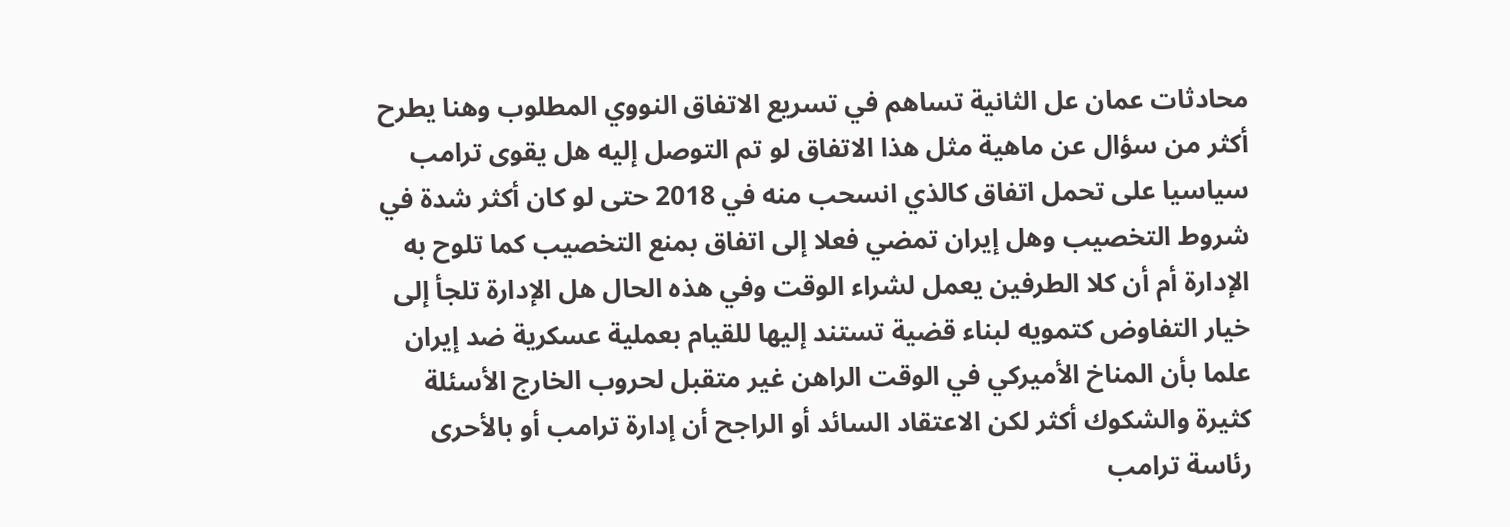محادثات عمان عل الثانية تساهم في تسريع الاتفاق النووي المطلوب وهنا يطرح أكثر من سؤال عن ماهية مثل هذا الاتفاق لو تم التوصل إليه هل يقوى ترامب سياسيا على تحمل اتفاق كالذي انسحب منه في 2018 حتى لو كان أكثر شدة في شروط التخصيب وهل إيران تمضي فعلا إلى اتفاق بمنع التخصيب كما تلوح به الإدارة أم أن كلا الطرفين يعمل لشراء الوقت وفي هذه الحال هل الإدارة تلجأ إلى خيار التفاوض كتمويه لبناء قضية تستند إليها للقيام بعملية عسكرية ضد إيران علما بأن المناخ الأميركي في الوقت الراهن غير متقبل لحروب الخارج الأسئلة كثيرة والشكوك أكثر لكن الاعتقاد السائد أو الراجح أن إدارة ترامب أو بالأحرى رئاسة ترامب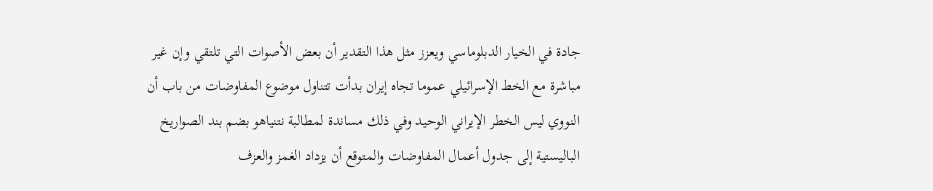جادة في الخيار الدبلوماسي ويعزز مثل هذا التقدير أن بعض الأصوات التي تلتقي وإن غير مباشرة مع الخط الإسرائيلي عموما تجاه إيران بدأت تتناول موضوع المفاوضات من باب أن النووي ليس الخطر الإيراني الوحيد وفي ذلك مساندة لمطالبة نتنياهو بضم بند الصواريخ الباليستية إلى جدول أعمال المفاوضات والمتوقع أن يزداد الغمز والعزف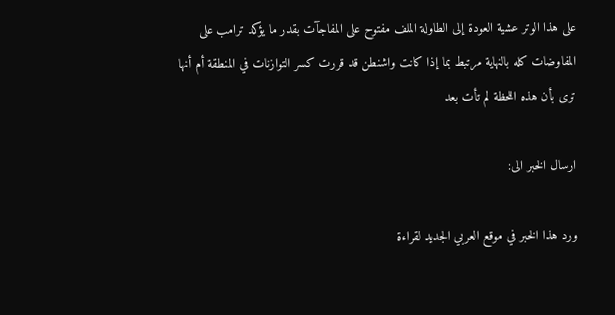على هذا الوتر عشية العودة إلى الطاولة الملف مفتوح على المفاجآت بقدر ما يؤكد ترامب على المفاوضات كله بالنهاية مرتبط بما إذا كانت واشنطن قد قررت كسر التوازنات في المنطقة أم أنها ترى بأن هذه اللحظة لم تأت بعد

ارسال الخبر الى:

ورد هذا الخبر في موقع العربي الجديد لقراءة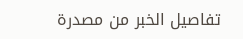تفاصيل الخبر من مصدرة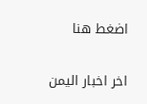اضغط هنا

اخر اخبار اليمن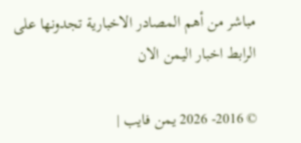مباشر من أهم المصادر الاخبارية تجدونها على الرابط اخبار اليمن الان

© 2016- 2026 يمن فايب |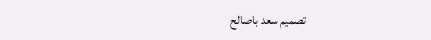تصميم سعد باصالح